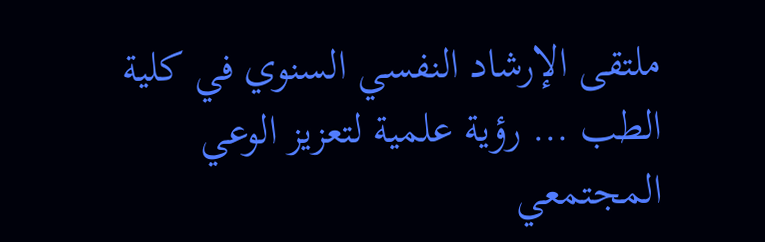ملتقى الإرشاد النفسي السنوي في كلية الطب … رؤية علمية لتعزيز الوعي المجتمعي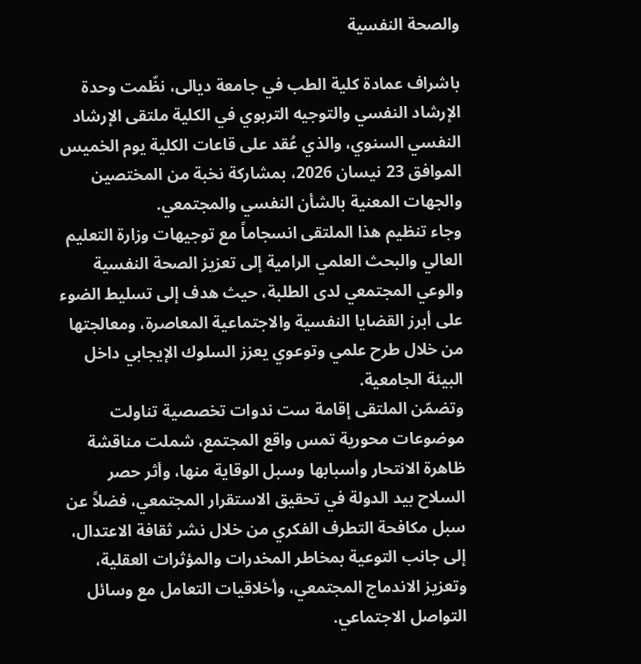والصحة النفسية

باشراف عمادة كلية الطب في جامعة ديالى، نظّمت وحدة الإرشاد النفسي والتوجيه التربوي في الكلية ملتقى الإرشاد النفسي السنوي، والذي عُقد على قاعات الكلية يوم الخميس الموافق 23 نيسان 2026، بمشاركة نخبة من المختصين والجهات المعنية بالشأن النفسي والمجتمعي.
وجاء تنظيم هذا الملتقى انسجاماً مع توجيهات وزارة التعليم العالي والبحث العلمي الرامية إلى تعزيز الصحة النفسية والوعي المجتمعي لدى الطلبة، حيث هدف إلى تسليط الضوء على أبرز القضايا النفسية والاجتماعية المعاصرة، ومعالجتها من خلال طرح علمي وتوعوي يعزز السلوك الإيجابي داخل البيئة الجامعية.
وتضمّن الملتقى إقامة ست ندوات تخصصية تناولت موضوعات محورية تمس واقع المجتمع، شملت مناقشة ظاهرة الانتحار وأسبابها وسبل الوقاية منها، وأثر حصر السلاح بيد الدولة في تحقيق الاستقرار المجتمعي، فضلاً عن سبل مكافحة التطرف الفكري من خلال نشر ثقافة الاعتدال، إلى جانب التوعية بمخاطر المخدرات والمؤثرات العقلية، وتعزيز الاندماج المجتمعي، وأخلاقيات التعامل مع وسائل التواصل الاجتماعي.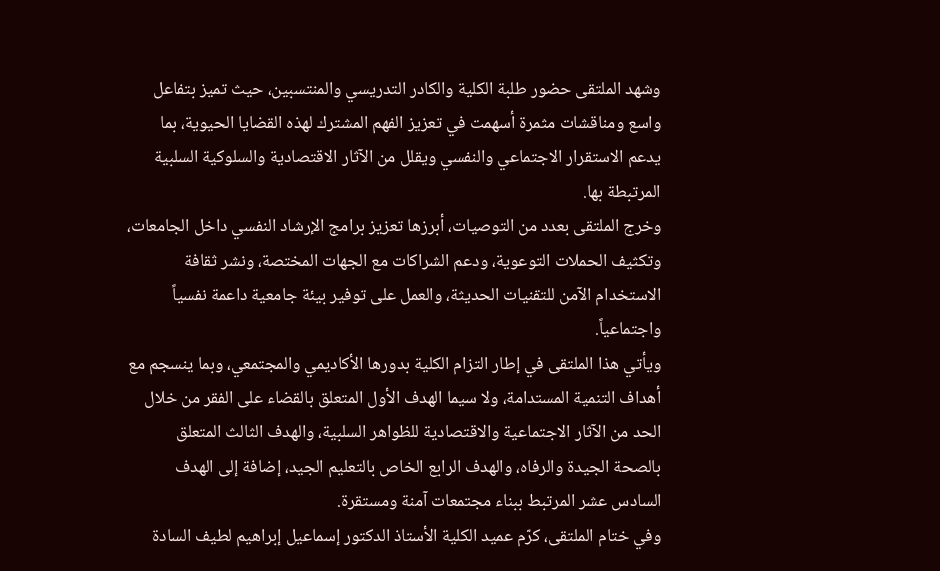وشهد الملتقى حضور طلبة الكلية والكادر التدريسي والمنتسبين، حيث تميز بتفاعل واسع ومناقشات مثمرة أسهمت في تعزيز الفهم المشترك لهذه القضايا الحيوية، بما يدعم الاستقرار الاجتماعي والنفسي ويقلل من الآثار الاقتصادية والسلوكية السلبية المرتبطة بها.
وخرج الملتقى بعدد من التوصيات، أبرزها تعزيز برامج الإرشاد النفسي داخل الجامعات، وتكثيف الحملات التوعوية، ودعم الشراكات مع الجهات المختصة، ونشر ثقافة الاستخدام الآمن للتقنيات الحديثة، والعمل على توفير بيئة جامعية داعمة نفسياً واجتماعياً.
ويأتي هذا الملتقى في إطار التزام الكلية بدورها الأكاديمي والمجتمعي، وبما ينسجم مع أهداف التنمية المستدامة، ولا سيما الهدف الأول المتعلق بالقضاء على الفقر من خلال الحد من الآثار الاجتماعية والاقتصادية للظواهر السلبية، والهدف الثالث المتعلق بالصحة الجيدة والرفاه، والهدف الرابع الخاص بالتعليم الجيد، إضافة إلى الهدف السادس عشر المرتبط ببناء مجتمعات آمنة ومستقرة.
وفي ختام الملتقى، كرّم عميد الكلية الأستاذ الدكتور إسماعيل إبراهيم لطيف السادة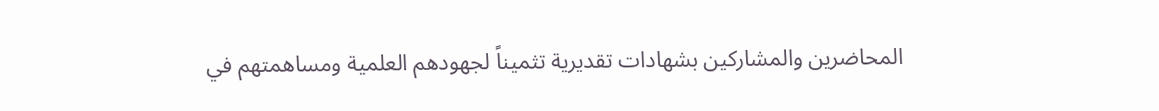المحاضرين والمشاركين بشهادات تقديرية تثميناً لجهودهم العلمية ومساهمتهم في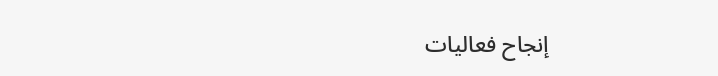إنجاح فعاليات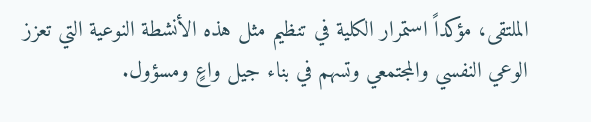الملتقى، مؤكداً استمرار الكلية في تنظيم مثل هذه الأنشطة النوعية التي تعزز الوعي النفسي والمجتمعي وتسهم في بناء جيل واعٍ ومسؤول.